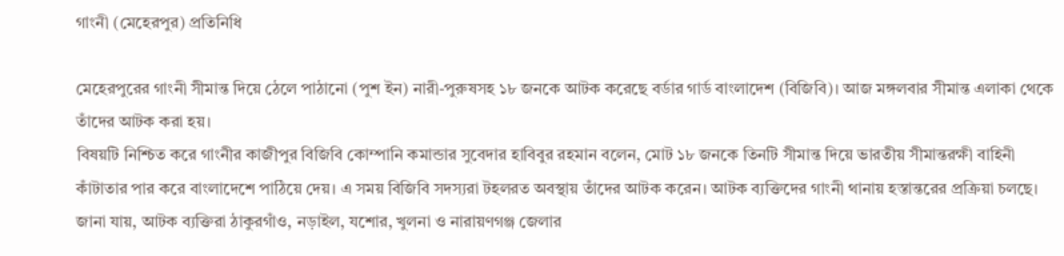গাংনী (মেহেরপুর) প্রতিনিধি

মেহেরপুরের গাংনী সীমান্ত দিয়ে ঠেলে পাঠানো (পুশ ইন) নারী-পুরুষসহ ১৮ জনকে আটক করেছে বর্ডার গার্ড বাংলাদেশ (বিজিবি)। আজ মঙ্গলবার সীমান্ত এলাকা থেকে তাঁদের আটক করা হয়।
বিষয়টি নিশ্চিত করে গাংনীর কাজীপুর বিজিবি কোম্পানি কমান্ডার সুবেদার হাবিবুর রহমান বলেন, মোট ১৮ জনকে তিনটি সীমান্ত দিয়ে ভারতীয় সীমান্তরক্ষী বাহিনী কাঁটাতার পার করে বাংলাদেশে পাঠিয়ে দেয়। এ সময় বিজিবি সদস্যরা টহলরত অবস্থায় তাঁদের আটক করেন। আটক ব্যক্তিদের গাংনী থানায় হস্তান্তরের প্রক্রিয়া চলছে।
জানা যায়, আটক ব্যক্তিরা ঠাকুরগাঁও, নড়াইল, যশোর, খুলনা ও নারায়ণগঞ্জ জেলার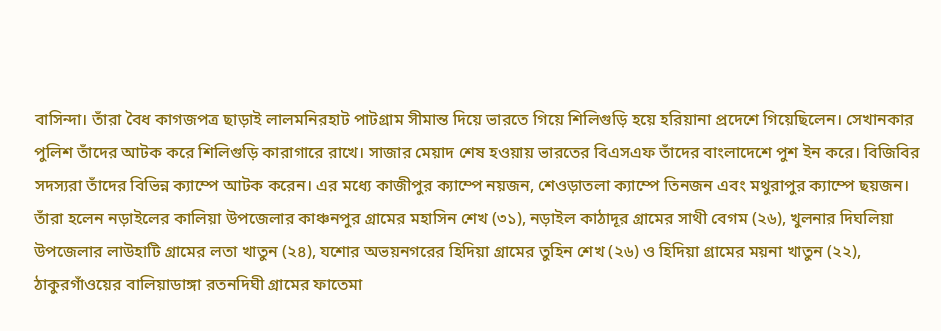বাসিন্দা। তাঁরা বৈধ কাগজপত্র ছাড়াই লালমনিরহাট পাটগ্রাম সীমান্ত দিয়ে ভারতে গিয়ে শিলিগুড়ি হয়ে হরিয়ানা প্রদেশে গিয়েছিলেন। সেখানকার পুলিশ তাঁদের আটক করে শিলিগুড়ি কারাগারে রাখে। সাজার মেয়াদ শেষ হওয়ায় ভারতের বিএসএফ তাঁদের বাংলাদেশে পুশ ইন করে। বিজিবির সদস্যরা তাঁদের বিভিন্ন ক্যাম্পে আটক করেন। এর মধ্যে কাজীপুর ক্যাম্পে নয়জন, শেওড়াতলা ক্যাম্পে তিনজন এবং মথুরাপুর ক্যাম্পে ছয়জন।
তাঁরা হলেন নড়াইলের কালিয়া উপজেলার কাঞ্চনপুর গ্রামের মহাসিন শেখ (৩১), নড়াইল কাঠাদূর গ্রামের সাথী বেগম (২৬), খুলনার দিঘলিয়া উপজেলার লাউহাটি গ্রামের লতা খাতুন (২৪), যশোর অভয়নগরের হিদিয়া গ্রামের তুহিন শেখ (২৬) ও হিদিয়া গ্রামের ময়না খাতুন (২২), ঠাকুরগাঁওয়ের বালিয়াডাঙ্গা রতনদিঘী গ্রামের ফাতেমা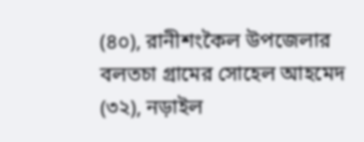(৪০), রানীশংকৈল উপজেলার বলতচা গ্রামের সোহেল আহমেদ (৩২), নড়াইল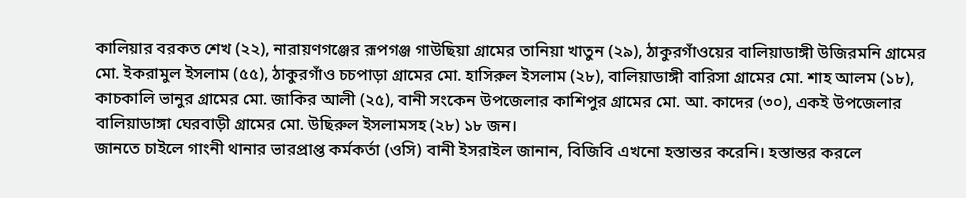কালিয়ার বরকত শেখ (২২), নারায়ণগঞ্জের রূপগঞ্জ গাউছিয়া গ্রামের তানিয়া খাতুন (২৯), ঠাকুরগাঁওয়ের বালিয়াডাঙ্গী উজিরমনি গ্রামের মো. ইকরামুল ইসলাম (৫৫), ঠাকুরগাঁও চচপাড়া গ্রামের মো. হাসিরুল ইসলাম (২৮), বালিয়াডাঙ্গী বারিসা গ্রামের মো. শাহ আলম (১৮), কাচকালি ভানুর গ্রামের মো. জাকির আলী (২৫), বানী সংকেন উপজেলার কাশিপুর গ্রামের মো. আ. কাদের (৩০), একই উপজেলার বালিয়াডাঙ্গা ঘেরবাড়ী গ্রামের মো. উছিরুল ইসলামসহ (২৮) ১৮ জন।
জানতে চাইলে গাংনী থানার ভারপ্রাপ্ত কর্মকর্তা (ওসি) বানী ইসরাইল জানান, বিজিবি এখনো হস্তান্তর করেনি। হস্তান্তর করলে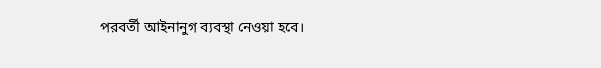পরবর্তী আইনানুগ ব্যবস্থা নেওয়া হবে।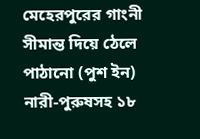মেহেরপুরের গাংনী সীমান্ত দিয়ে ঠেলে পাঠানো (পুশ ইন) নারী-পুরুষসহ ১৮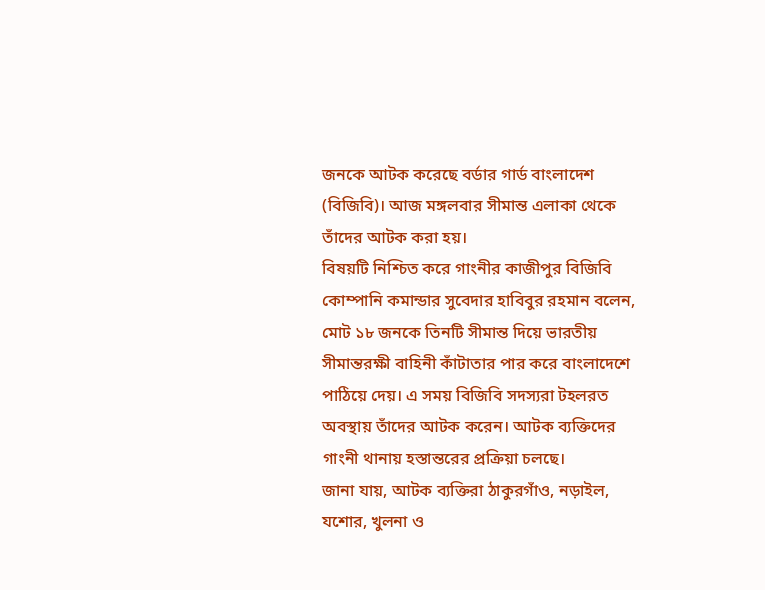জনকে আটক করেছে বর্ডার গার্ড বাংলাদেশ (বিজিবি)। আজ মঙ্গলবার সীমান্ত এলাকা থেকে তাঁদের আটক করা হয়।
বিষয়টি নিশ্চিত করে গাংনীর কাজীপুর বিজিবি কোম্পানি কমান্ডার সুবেদার হাবিবুর রহমান বলেন, মোট ১৮ জনকে তিনটি সীমান্ত দিয়ে ভারতীয় সীমান্তরক্ষী বাহিনী কাঁটাতার পার করে বাংলাদেশে পাঠিয়ে দেয়। এ সময় বিজিবি সদস্যরা টহলরত অবস্থায় তাঁদের আটক করেন। আটক ব্যক্তিদের গাংনী থানায় হস্তান্তরের প্রক্রিয়া চলছে।
জানা যায়, আটক ব্যক্তিরা ঠাকুরগাঁও, নড়াইল, যশোর, খুলনা ও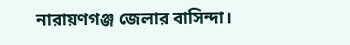নারায়ণগঞ্জ জেলার বাসিন্দা।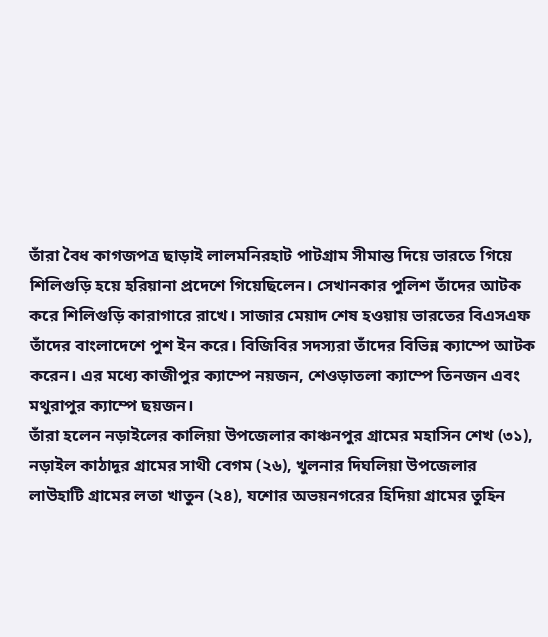তাঁরা বৈধ কাগজপত্র ছাড়াই লালমনিরহাট পাটগ্রাম সীমান্ত দিয়ে ভারতে গিয়ে শিলিগুড়ি হয়ে হরিয়ানা প্রদেশে গিয়েছিলেন। সেখানকার পুলিশ তাঁদের আটক করে শিলিগুড়ি কারাগারে রাখে। সাজার মেয়াদ শেষ হওয়ায় ভারতের বিএসএফ তাঁদের বাংলাদেশে পুশ ইন করে। বিজিবির সদস্যরা তাঁদের বিভিন্ন ক্যাম্পে আটক করেন। এর মধ্যে কাজীপুর ক্যাম্পে নয়জন, শেওড়াতলা ক্যাম্পে তিনজন এবং মথুরাপুর ক্যাম্পে ছয়জন।
তাঁরা হলেন নড়াইলের কালিয়া উপজেলার কাঞ্চনপুর গ্রামের মহাসিন শেখ (৩১), নড়াইল কাঠাদূর গ্রামের সাথী বেগম (২৬), খুলনার দিঘলিয়া উপজেলার লাউহাটি গ্রামের লতা খাতুন (২৪), যশোর অভয়নগরের হিদিয়া গ্রামের তুহিন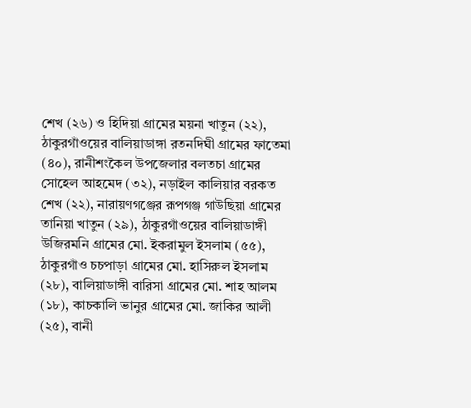শেখ (২৬) ও হিদিয়া গ্রামের ময়না খাতুন (২২), ঠাকুরগাঁওয়ের বালিয়াডাঙ্গা রতনদিঘী গ্রামের ফাতেমা (৪০), রানীশংকৈল উপজেলার বলতচা গ্রামের সোহেল আহমেদ (৩২), নড়াইল কালিয়ার বরকত শেখ (২২), নারায়ণগঞ্জের রূপগঞ্জ গাউছিয়া গ্রামের তানিয়া খাতুন (২৯), ঠাকুরগাঁওয়ের বালিয়াডাঙ্গী উজিরমনি গ্রামের মো. ইকরামুল ইসলাম (৫৫), ঠাকুরগাঁও চচপাড়া গ্রামের মো. হাসিরুল ইসলাম (২৮), বালিয়াডাঙ্গী বারিসা গ্রামের মো. শাহ আলম (১৮), কাচকালি ভানুর গ্রামের মো. জাকির আলী (২৫), বানী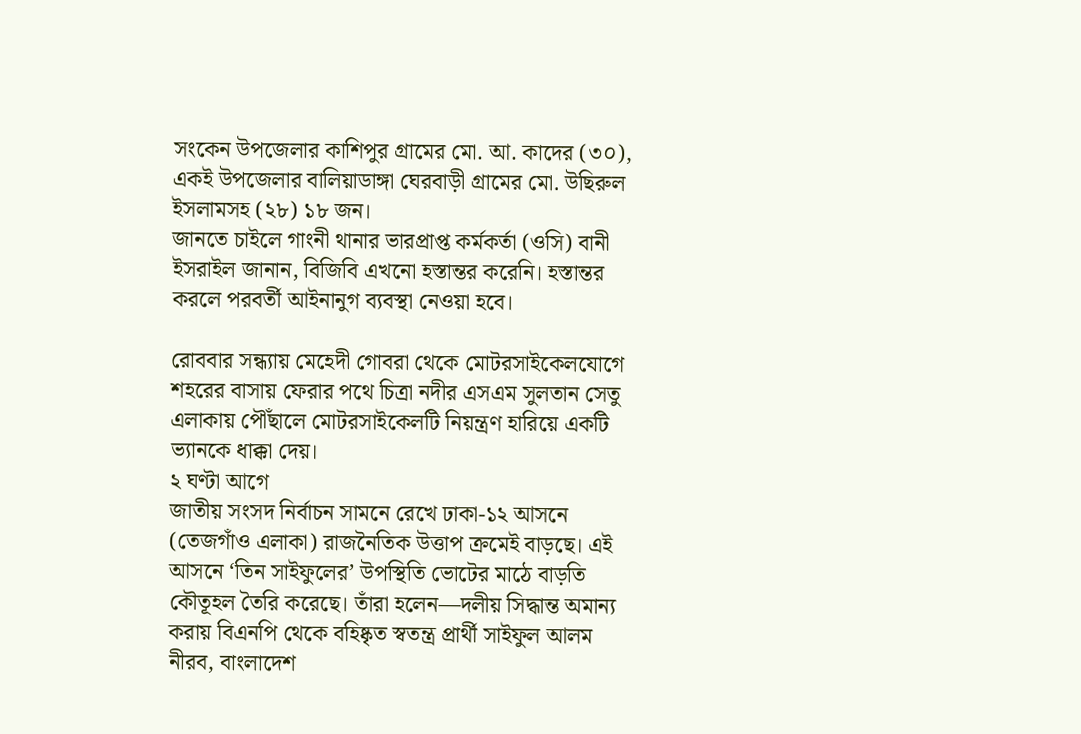সংকেন উপজেলার কাশিপুর গ্রামের মো. আ. কাদের (৩০), একই উপজেলার বালিয়াডাঙ্গা ঘেরবাড়ী গ্রামের মো. উছিরুল ইসলামসহ (২৮) ১৮ জন।
জানতে চাইলে গাংনী থানার ভারপ্রাপ্ত কর্মকর্তা (ওসি) বানী ইসরাইল জানান, বিজিবি এখনো হস্তান্তর করেনি। হস্তান্তর করলে পরবর্তী আইনানুগ ব্যবস্থা নেওয়া হবে।

রোববার সন্ধ্যায় মেহেদী গোবরা থেকে মোটরসাইকেলযোগে শহরের বাসায় ফেরার পথে চিত্রা নদীর এসএম সুলতান সেতু এলাকায় পৌঁছালে মোটরসাইকেলটি নিয়ন্ত্রণ হারিয়ে একটি ভ্যানকে ধাক্কা দেয়।
২ ঘণ্টা আগে
জাতীয় সংসদ নির্বাচন সামনে রেখে ঢাকা-১২ আসনে (তেজগাঁও এলাকা) রাজনৈতিক উত্তাপ ক্রমেই বাড়ছে। এই আসনে ‘তিন সাইফুলের’ উপস্থিতি ভোটের মাঠে বাড়তি কৌতূহল তৈরি করেছে। তাঁরা হলেন—দলীয় সিদ্ধান্ত অমান্য করায় বিএনপি থেকে বহিষ্কৃত স্বতন্ত্র প্রার্থী সাইফুল আলম নীরব, বাংলাদেশ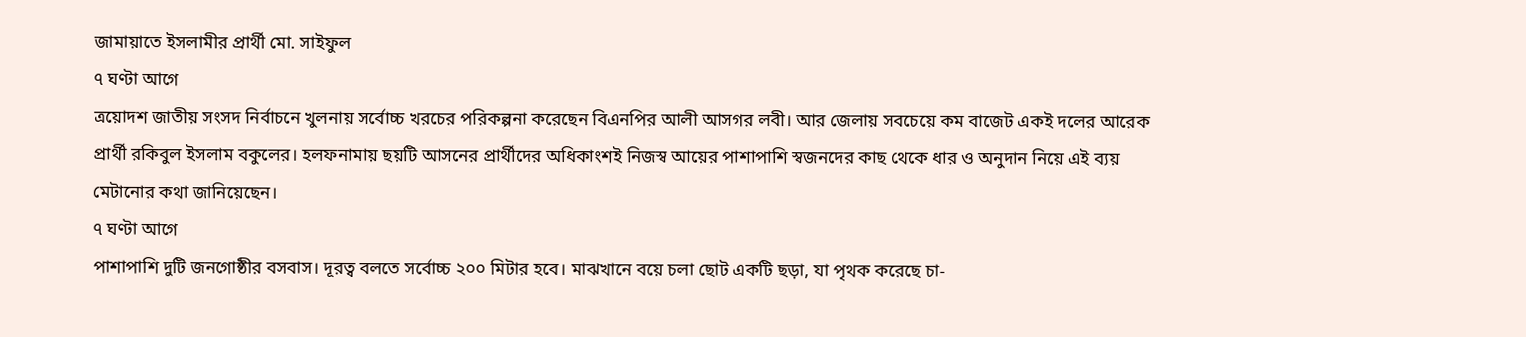জামায়াতে ইসলামীর প্রার্থী মো. সাইফুল
৭ ঘণ্টা আগে
ত্রয়োদশ জাতীয় সংসদ নির্বাচনে খুলনায় সর্বোচ্চ খরচের পরিকল্পনা করেছেন বিএনপির আলী আসগর লবী। আর জেলায় সবচেয়ে কম বাজেট একই দলের আরেক প্রার্থী রকিবুল ইসলাম বকুলের। হলফনামায় ছয়টি আসনের প্রার্থীদের অধিকাংশই নিজস্ব আয়ের পাশাপাশি স্বজনদের কাছ থেকে ধার ও অনুদান নিয়ে এই ব্যয় মেটানোর কথা জানিয়েছেন।
৭ ঘণ্টা আগে
পাশাপাশি দুটি জনগোষ্ঠীর বসবাস। দূরত্ব বলতে সর্বোচ্চ ২০০ মিটার হবে। মাঝখানে বয়ে চলা ছোট একটি ছড়া, যা পৃথক করেছে চা-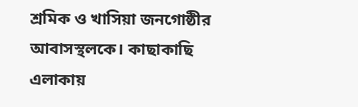শ্রমিক ও খাসিয়া জনগোষ্ঠীর আবাসস্থলকে। কাছাকাছি এলাকায়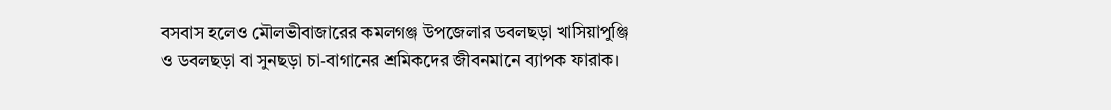বসবাস হলেও মৌলভীবাজারের কমলগঞ্জ উপজেলার ডবলছড়া খাসিয়াপুঞ্জি ও ডবলছড়া বা সুনছড়া চা-বাগানের শ্রমিকদের জীবনমানে ব্যাপক ফারাক।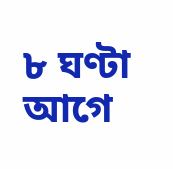৮ ঘণ্টা আগে